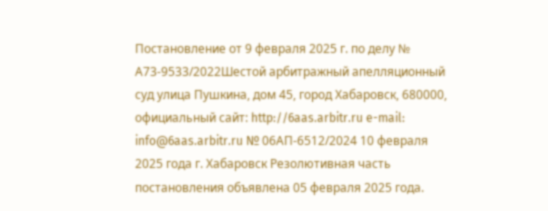Постановление от 9 февраля 2025 г. по делу № А73-9533/2022Шестой арбитражный апелляционный суд улица Пушкина, дом 45, город Хабаровск, 680000, официальный сайт: http://6aas.arbitr.ru e-mail: info@6aas.arbitr.ru № 06АП-6512/2024 10 февраля 2025 года г. Хабаровск Резолютивная часть постановления объявлена 05 февраля 2025 года.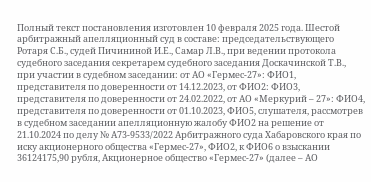Полный текст постановления изготовлен 10 февраля 2025 года. Шестой арбитражный апелляционный суд в составе: председательствующего Ротаря С.Б., судей Пичининой И.Е., Самар Л.В., при ведении протокола судебного заседания секретарем судебного заседания Доскачинской Т.В., при участии в судебном заседании: от АО «Гермес-27»: ФИО1, представителя по доверенности от 14.12.2023, от ФИО2: ФИО3, представителя по доверенности от 24.02.2022, от АО «Меркурий – 27»: ФИО4, представителя по доверенности от 01.10.2023, ФИО5, слушателя, рассмотрев в судебном заседании апелляционную жалобу ФИО2 на решение от 21.10.2024 по делу № А73-9533/2022 Арбитражного суда Хабаровского края по иску акционерного общества «Гермес-27», ФИО2, к ФИО6 о взыскании 36124175,90 рубля, Акционерное общество «Гермес-27» (далее – АО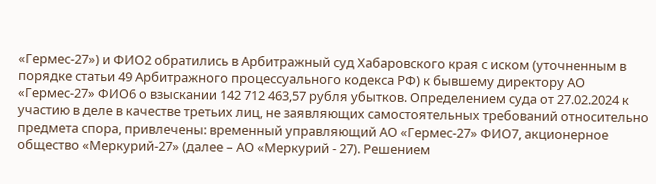«Гермес-27») и ФИО2 обратились в Арбитражный суд Хабаровского края с иском (уточненным в порядке статьи 49 Арбитражного процессуального кодекса РФ) к бывшему директору АО «Гермес-27» ФИО6 о взыскании 142 712 463,57 рубля убытков. Определением суда от 27.02.2024 к участию в деле в качестве третьих лиц, не заявляющих самостоятельных требований относительно предмета спора, привлечены: временный управляющий АО «Гермес-27» ФИО7, акционерное общество «Меркурий-27» (далее – АО «Меркурий - 27). Решением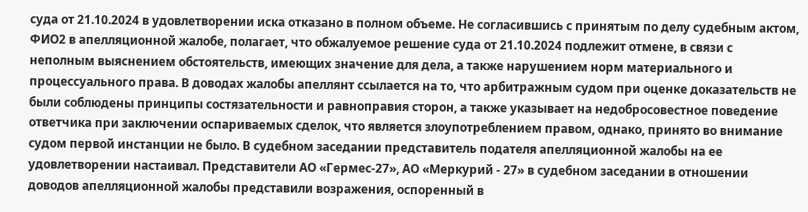суда от 21.10.2024 в удовлетворении иска отказано в полном объеме. Не согласившись с принятым по делу судебным актом, ФИО2 в апелляционной жалобе, полагает, что обжалуемое решение суда от 21.10.2024 подлежит отмене, в связи с неполным выяснением обстоятельств, имеющих значение для дела, а также нарушением норм материального и процессуального права. В доводах жалобы апеллянт ссылается на то, что арбитражным судом при оценке доказательств не были соблюдены принципы состязательности и равноправия сторон, а также указывает на недобросовестное поведение ответчика при заключении оспариваемых сделок, что является злоупотреблением правом, однако, принято во внимание судом первой инстанции не было. В судебном заседании представитель подателя апелляционной жалобы на ее удовлетворении настаивал. Представители АО «Гермес-27», АО «Меркурий - 27» в судебном заседании в отношении доводов апелляционной жалобы представили возражения, оспоренный в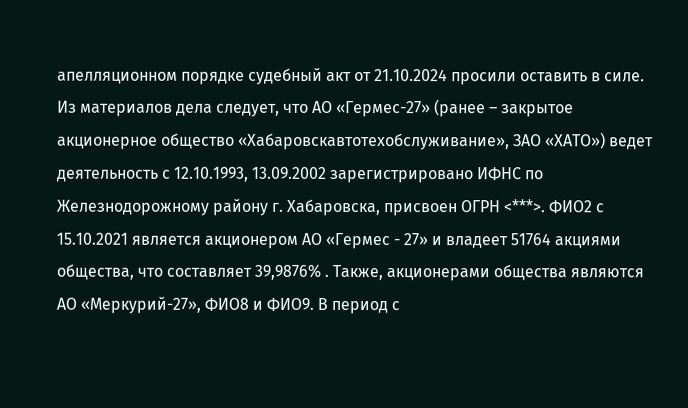апелляционном порядке судебный акт от 21.10.2024 просили оставить в силе. Из материалов дела следует, что АО «Гермес-27» (ранее – закрытое акционерное общество «Хабаровскавтотехобслуживание», ЗАО «ХАТО») ведет деятельность с 12.10.1993, 13.09.2002 зарегистрировано ИФНС по Железнодорожному району г. Хабаровска, присвоен ОГРН <***>. ФИО2 с 15.10.2021 является акционером АО «Гермес - 27» и владеет 51764 акциями общества, что составляет 39,9876% . Также, акционерами общества являются АО «Меркурий-27», ФИО8 и ФИО9. В период с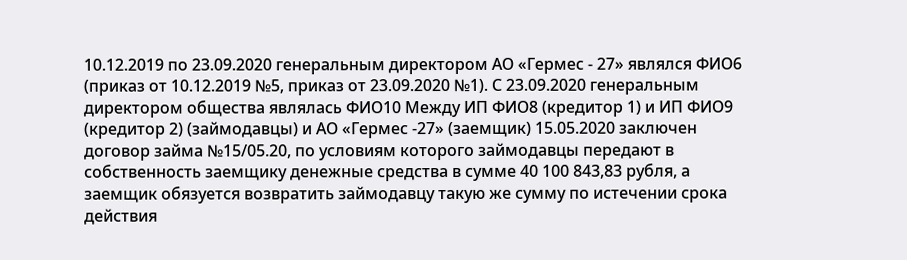10.12.2019 по 23.09.2020 генеральным директором АО «Гермес - 27» являлся ФИО6 (приказ от 10.12.2019 №5, приказ от 23.09.2020 №1). С 23.09.2020 генеральным директором общества являлась ФИО10 Между ИП ФИО8 (кредитор 1) и ИП ФИО9 (кредитор 2) (займодавцы) и АО «Гермес -27» (заемщик) 15.05.2020 заключен договор займа №15/05.20, по условиям которого займодавцы передают в собственность заемщику денежные средства в сумме 40 100 843,83 рубля, а заемщик обязуется возвратить займодавцу такую же сумму по истечении срока действия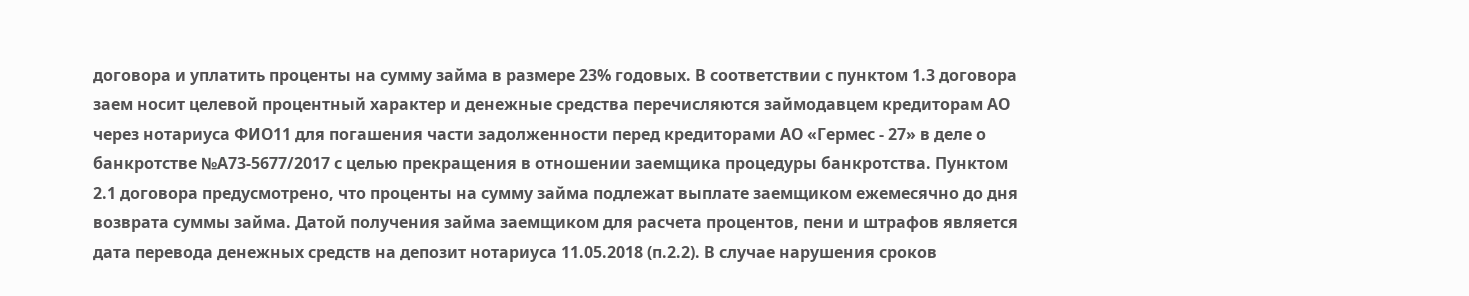договора и уплатить проценты на сумму займа в размере 23% годовых. В соответствии с пунктом 1.3 договора заем носит целевой процентный характер и денежные средства перечисляются займодавцем кредиторам АО через нотариуса ФИО11 для погашения части задолженности перед кредиторами АО «Гермес - 27» в деле о банкротстве №А73-5677/2017 с целью прекращения в отношении заемщика процедуры банкротства. Пунктом 2.1 договора предусмотрено, что проценты на сумму займа подлежат выплате заемщиком ежемесячно до дня возврата суммы займа. Датой получения займа заемщиком для расчета процентов, пени и штрафов является дата перевода денежных средств на депозит нотариуса 11.05.2018 (п.2.2). В случае нарушения сроков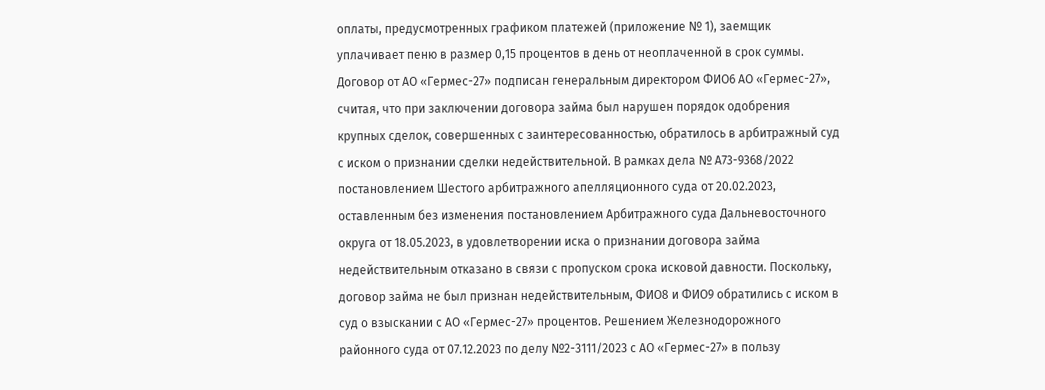оплаты, предусмотренных графиком платежей (приложение № 1), заемщик уплачивает пеню в размер 0,15 процентов в день от неоплаченной в срок суммы. Договор от АО «Гермес-27» подписан генеральным директором ФИО6 АО «Гермес-27», считая, что при заключении договора займа был нарушен порядок одобрения крупных сделок, совершенных с заинтересованностью, обратилось в арбитражный суд с иском о признании сделки недействительной. В рамках дела № А73-9368/2022 постановлением Шестого арбитражного апелляционного суда от 20.02.2023, оставленным без изменения постановлением Арбитражного суда Дальневосточного округа от 18.05.2023, в удовлетворении иска о признании договора займа недействительным отказано в связи с пропуском срока исковой давности. Поскольку, договор займа не был признан недействительным, ФИО8 и ФИО9 обратились с иском в суд о взыскании с АО «Гермес-27» процентов. Решением Железнодорожного районного суда от 07.12.2023 по делу №2-3111/2023 с АО «Гермес-27» в пользу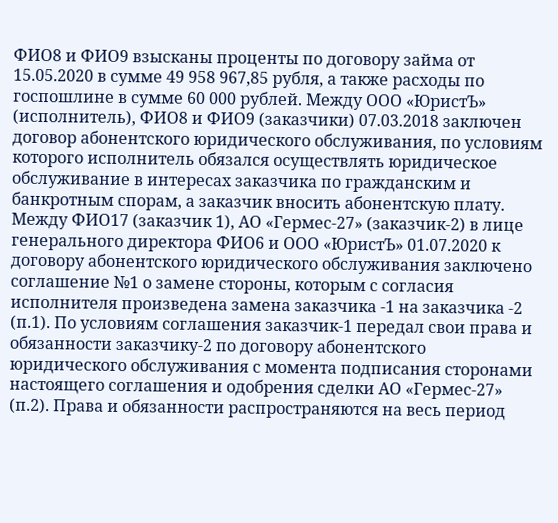ФИО8 и ФИО9 взысканы проценты по договору займа от 15.05.2020 в сумме 49 958 967,85 рубля, а также расходы по госпошлине в сумме 60 000 рублей. Между ООО «ЮристЪ» (исполнитель), ФИО8 и ФИО9 (заказчики) 07.03.2018 заключен договор абонентского юридического обслуживания, по условиям которого исполнитель обязался осуществлять юридическое обслуживание в интересах заказчика по гражданским и банкротным спорам, а заказчик вносить абонентскую плату. Между ФИО17 (заказчик 1), АО «Гермес-27» (заказчик-2) в лице генерального директора ФИО6 и ООО «ЮристЪ» 01.07.2020 к договору абонентского юридического обслуживания заключено соглашение №1 о замене стороны, которым с согласия исполнителя произведена замена заказчика -1 на заказчика -2 (п.1). По условиям соглашения заказчик-1 передал свои права и обязанности заказчику-2 по договору абонентского юридического обслуживания с момента подписания сторонами настоящего соглашения и одобрения сделки АО «Гермес-27» (п.2). Права и обязанности распространяются на весь период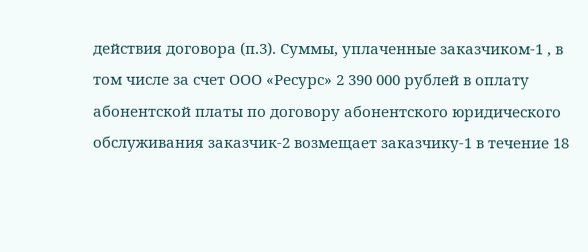действия договора (п.3). Суммы, уплаченные заказчиком-1 , в том числе за счет ООО «Ресурс» 2 390 000 рублей в оплату абонентской платы по договору абонентского юридического обслуживания заказчик-2 возмещает заказчику-1 в течение 18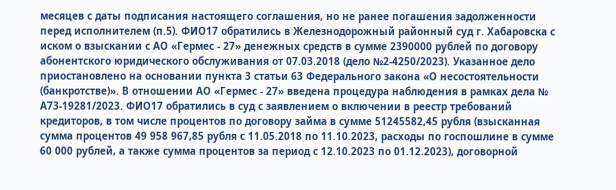месяцев с даты подписания настоящего соглашения, но не ранее погашения задолженности перед исполнителем (п.5). ФИО17 обратились в Железнодорожный районный суд г. Хабаровска с иском о взыскании с АО «Гермес - 27» денежных средств в сумме 2390000 рублей по договору абонентского юридического обслуживания от 07.03.2018 (дело №2-4250/2023). Указанное дело приостановлено на основании пункта 3 статьи 63 Федерального закона «О несостоятельности (банкротстве)». В отношении АО «Гермес - 27» введена процедура наблюдения в рамках дела № А73-19281/2023. ФИО17 обратились в суд с заявлением о включении в реестр требований кредиторов, в том числе процентов по договору займа в сумме 51245582,45 рубля (взысканная сумма процентов 49 958 967,85 рубля с 11.05.2018 по 11.10.2023, расходы по госпошлине в сумме 60 000 рублей, а также сумма процентов за период с 12.10.2023 по 01.12.2023), договорной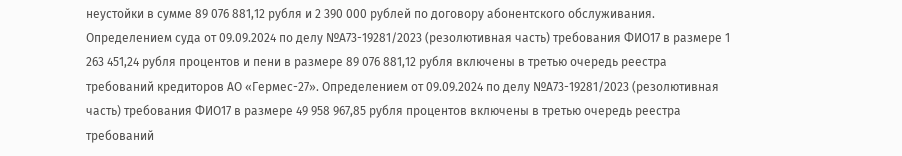неустойки в сумме 89 076 881,12 рубля и 2 390 000 рублей по договору абонентского обслуживания. Определением суда от 09.09.2024 по делу №А73-19281/2023 (резолютивная часть) требования ФИО17 в размере 1 263 451,24 рубля процентов и пени в размере 89 076 881,12 рубля включены в третью очередь реестра требований кредиторов АО «Гермес-27». Определением от 09.09.2024 по делу №А73-19281/2023 (резолютивная часть) требования ФИО17 в размере 49 958 967,85 рубля процентов включены в третью очередь реестра требований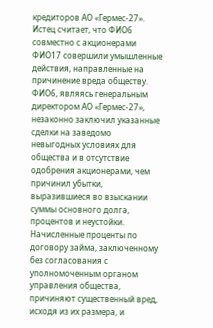кредиторов АО «Гермес-27». Истец считает, что ФИО6 совместно с акционерами ФИО17 совершили умышленные действия, направленные на причинение вреда обществу. ФИО6, являясь генеральным директором АО «Гермес-27», незаконно заключил указанные сделки на заведомо невыгодных условиях для общества и в отсутствие одобрения акционерами, чем причинил убытки, выразившиеся во взыскании суммы основного долга, процентов и неустойки. Начисленные проценты по договору займа, заключенному без согласования с уполномоченным органом управления общества, причиняют существенный вред, исходя из их размера, и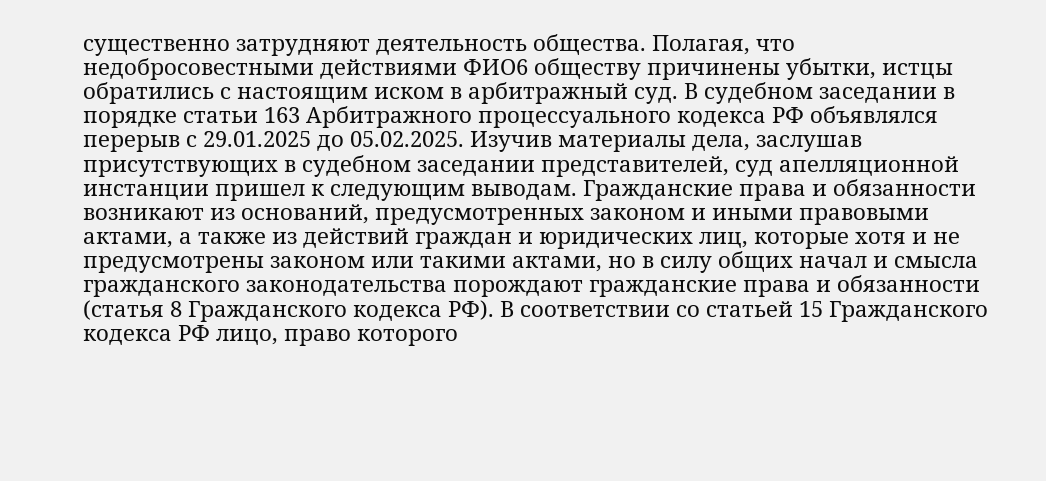существенно затрудняют деятельность общества. Полагая, что недобросовестными действиями ФИО6 обществу причинены убытки, истцы обратились с настоящим иском в арбитражный суд. В судебном заседании в порядке статьи 163 Арбитражного процессуального кодекса РФ объявлялся перерыв с 29.01.2025 до 05.02.2025. Изучив материалы дела, заслушав присутствующих в судебном заседании представителей, суд апелляционной инстанции пришел к следующим выводам. Гражданские права и обязанности возникают из оснований, предусмотренных законом и иными правовыми актами, а также из действий граждан и юридических лиц, которые хотя и не предусмотрены законом или такими актами, но в силу общих начал и смысла гражданского законодательства порождают гражданские права и обязанности (статья 8 Гражданского кодекса РФ). В соответствии со статьей 15 Гражданского кодекса РФ лицо, право которого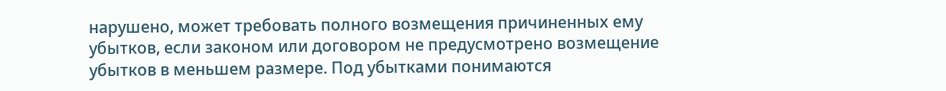нарушено, может требовать полного возмещения причиненных ему убытков, если законом или договором не предусмотрено возмещение убытков в меньшем размере. Под убытками понимаются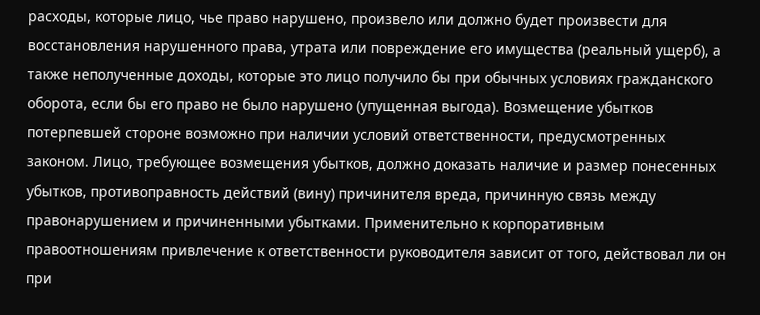расходы, которые лицо, чье право нарушено, произвело или должно будет произвести для восстановления нарушенного права, утрата или повреждение его имущества (реальный ущерб), а также неполученные доходы, которые это лицо получило бы при обычных условиях гражданского оборота, если бы его право не было нарушено (упущенная выгода). Возмещение убытков потерпевшей стороне возможно при наличии условий ответственности, предусмотренных законом. Лицо, требующее возмещения убытков, должно доказать наличие и размер понесенных убытков, противоправность действий (вину) причинителя вреда, причинную связь между правонарушением и причиненными убытками. Применительно к корпоративным правоотношениям привлечение к ответственности руководителя зависит от того, действовал ли он при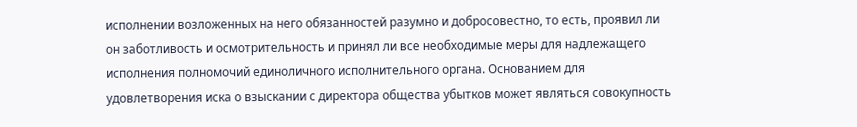исполнении возложенных на него обязанностей разумно и добросовестно, то есть, проявил ли он заботливость и осмотрительность и принял ли все необходимые меры для надлежащего исполнения полномочий единоличного исполнительного органа. Основанием для удовлетворения иска о взыскании с директора общества убытков может являться совокупность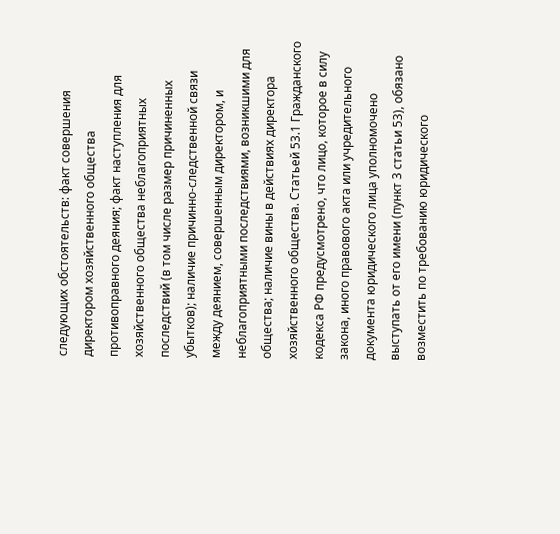следующих обстоятельств: факт совершения директором хозяйственного общества противоправного деяния; факт наступления для хозяйственного общества неблагоприятных последствий (в том числе размер причиненных убытков); наличие причинно-следственной связи между деянием, совершенным директором, и неблагоприятными последствиями, возникшими для общества; наличие вины в действиях директора хозяйственного общества. Статьей 53.1 Гражданского кодекса РФ предусмотрено, что лицо, которое в силу закона, иного правового акта или учредительного документа юридического лица уполномочено выступать от его имени (пункт 3 статьи 53), обязано возместить по требованию юридического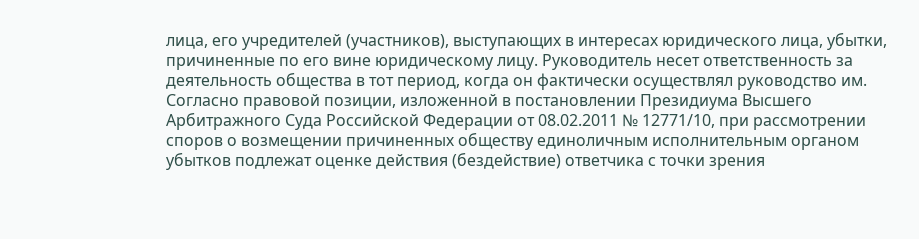лица, его учредителей (участников), выступающих в интересах юридического лица, убытки, причиненные по его вине юридическому лицу. Руководитель несет ответственность за деятельность общества в тот период, когда он фактически осуществлял руководство им. Согласно правовой позиции, изложенной в постановлении Президиума Высшего Арбитражного Суда Российской Федерации от 08.02.2011 № 12771/10, при рассмотрении споров о возмещении причиненных обществу единоличным исполнительным органом убытков подлежат оценке действия (бездействие) ответчика с точки зрения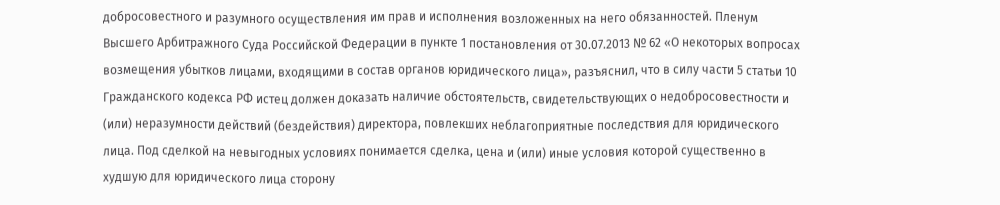добросовестного и разумного осуществления им прав и исполнения возложенных на него обязанностей. Пленум Высшего Арбитражного Суда Российской Федерации в пункте 1 постановления от 30.07.2013 № 62 «О некоторых вопросах возмещения убытков лицами, входящими в состав органов юридического лица», разъяснил, что в силу части 5 статьи 10 Гражданского кодекса РФ истец должен доказать наличие обстоятельств, свидетельствующих о недобросовестности и (или) неразумности действий (бездействия) директора, повлекших неблагоприятные последствия для юридического лица. Под сделкой на невыгодных условиях понимается сделка, цена и (или) иные условия которой существенно в худшую для юридического лица сторону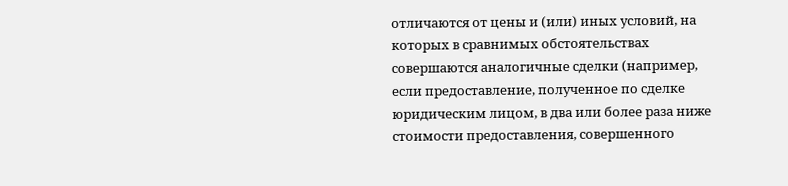отличаются от цены и (или) иных условий, на которых в сравнимых обстоятельствах совершаются аналогичные сделки (например, если предоставление, полученное по сделке юридическим лицом, в два или более раза ниже стоимости предоставления, совершенного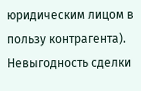юридическим лицом в пользу контрагента). Невыгодность сделки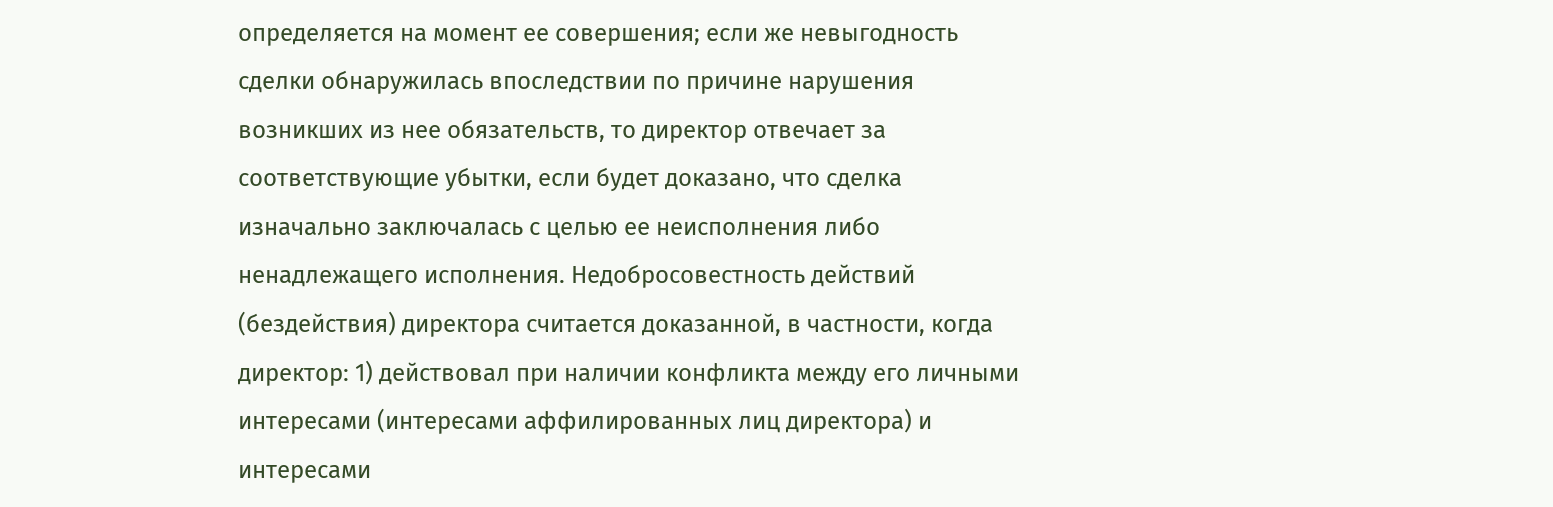определяется на момент ее совершения; если же невыгодность сделки обнаружилась впоследствии по причине нарушения возникших из нее обязательств, то директор отвечает за соответствующие убытки, если будет доказано, что сделка изначально заключалась с целью ее неисполнения либо ненадлежащего исполнения. Недобросовестность действий (бездействия) директора считается доказанной, в частности, когда директор: 1) действовал при наличии конфликта между его личными интересами (интересами аффилированных лиц директора) и интересами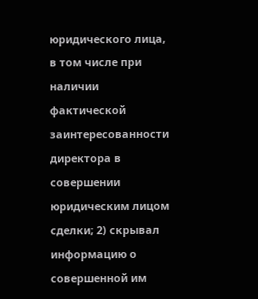юридического лица, в том числе при наличии фактической заинтересованности директора в совершении юридическим лицом сделки; 2) скрывал информацию о совершенной им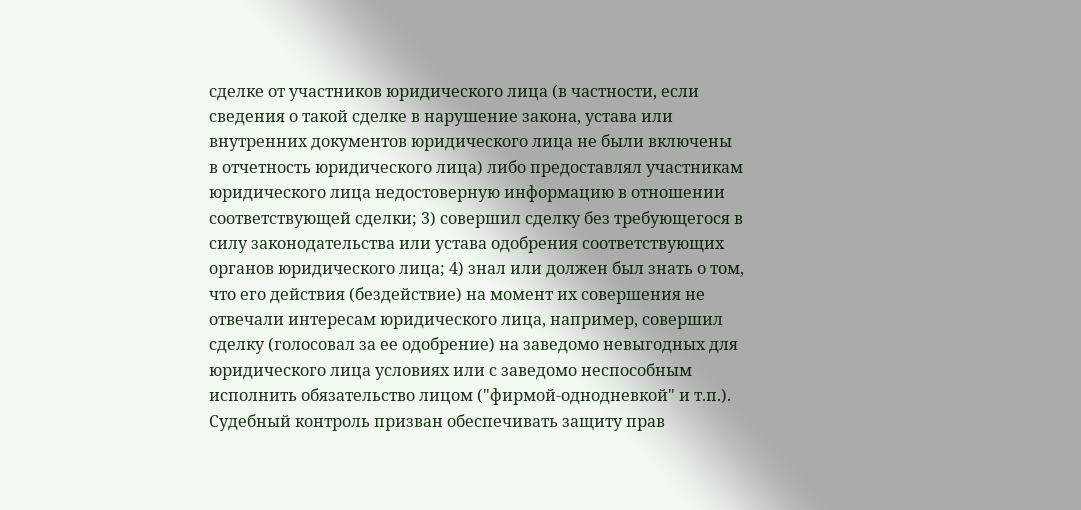сделке от участников юридического лица (в частности, если сведения о такой сделке в нарушение закона, устава или внутренних документов юридического лица не были включены в отчетность юридического лица) либо предоставлял участникам юридического лица недостоверную информацию в отношении соответствующей сделки; 3) совершил сделку без требующегося в силу законодательства или устава одобрения соответствующих органов юридического лица; 4) знал или должен был знать о том, что его действия (бездействие) на момент их совершения не отвечали интересам юридического лица, например, совершил сделку (голосовал за ее одобрение) на заведомо невыгодных для юридического лица условиях или с заведомо неспособным исполнить обязательство лицом ("фирмой-однодневкой" и т.п.). Судебный контроль призван обеспечивать защиту прав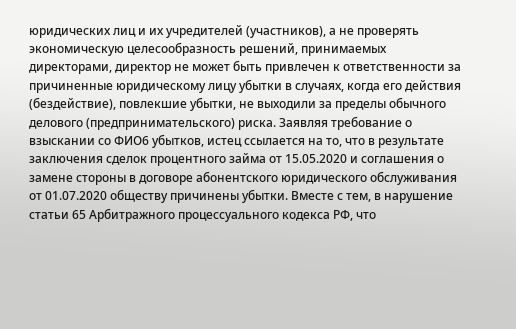юридических лиц и их учредителей (участников), а не проверять экономическую целесообразность решений, принимаемых директорами, директор не может быть привлечен к ответственности за причиненные юридическому лицу убытки в случаях, когда его действия (бездействие), повлекшие убытки, не выходили за пределы обычного делового (предпринимательского) риска. Заявляя требование о взыскании со ФИО6 убытков, истец ссылается на то, что в результате заключения сделок процентного займа от 15.05.2020 и соглашения о замене стороны в договоре абонентского юридического обслуживания от 01.07.2020 обществу причинены убытки. Вместе с тем, в нарушение статьи 65 Арбитражного процессуального кодекса РФ, что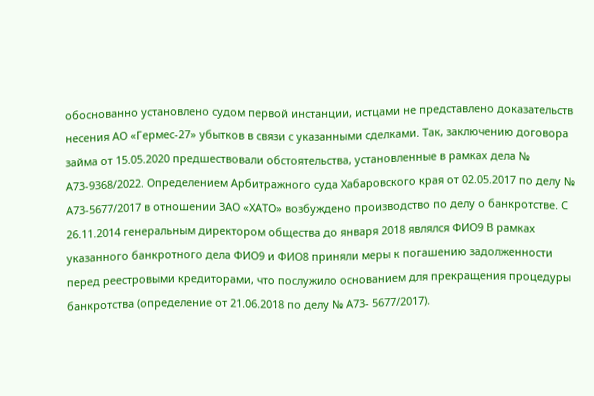обоснованно установлено судом первой инстанции, истцами не представлено доказательств несения АО «Гермес-27» убытков в связи с указанными сделками. Так, заключению договора займа от 15.05.2020 предшествовали обстоятельства, установленные в рамках дела № А73-9368/2022. Определением Арбитражного суда Хабаровского края от 02.05.2017 по делу № А73-5677/2017 в отношении ЗАО «ХАТО» возбуждено производство по делу о банкротстве. С 26.11.2014 генеральным директором общества до января 2018 являлся ФИО9 В рамках указанного банкротного дела ФИО9 и ФИО8 приняли меры к погашению задолженности перед реестровыми кредиторами, что послужило основанием для прекращения процедуры банкротства (определение от 21.06.2018 по делу № А73- 5677/2017).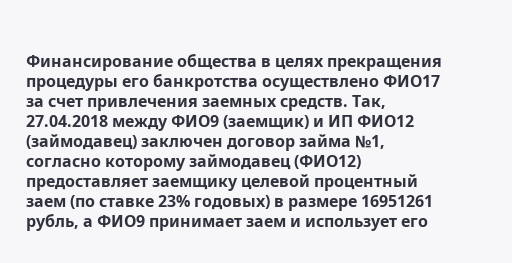Финансирование общества в целях прекращения процедуры его банкротства осуществлено ФИО17 за счет привлечения заемных средств. Так, 27.04.2018 между ФИО9 (заемщик) и ИП ФИО12 (займодавец) заключен договор займа №1, согласно которому займодавец (ФИО12) предоставляет заемщику целевой процентный заем (по ставке 23% годовых) в размере 16951261 рубль, а ФИО9 принимает заем и использует его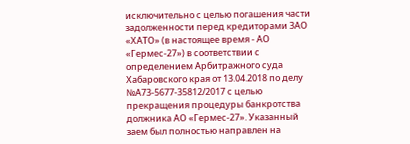исключительно с целью погашения части задолженности перед кредиторами ЗАО «ХАТО» (в настоящее время - АО «Гермес-27») в соответствии с определением Арбитражного суда Хабаровского края от 13.04.2018 по делу №А73-5677-35812/2017 с целью прекращения процедуры банкротства должника АО «Гермес-27». Указанный заем был полностью направлен на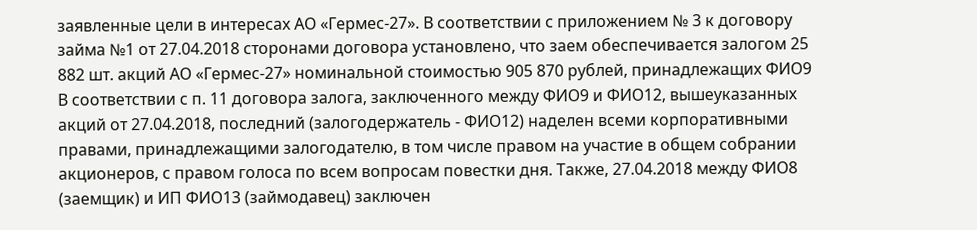заявленные цели в интересах АО «Гермес-27». В соответствии с приложением № 3 к договору займа №1 от 27.04.2018 сторонами договора установлено, что заем обеспечивается залогом 25 882 шт. акций АО «Гермес-27» номинальной стоимостью 905 870 рублей, принадлежащих ФИО9 В соответствии с п. 11 договора залога, заключенного между ФИО9 и ФИО12, вышеуказанных акций от 27.04.2018, последний (залогодержатель - ФИО12) наделен всеми корпоративными правами, принадлежащими залогодателю, в том числе правом на участие в общем собрании акционеров, с правом голоса по всем вопросам повестки дня. Также, 27.04.2018 между ФИО8 (заемщик) и ИП ФИО13 (займодавец) заключен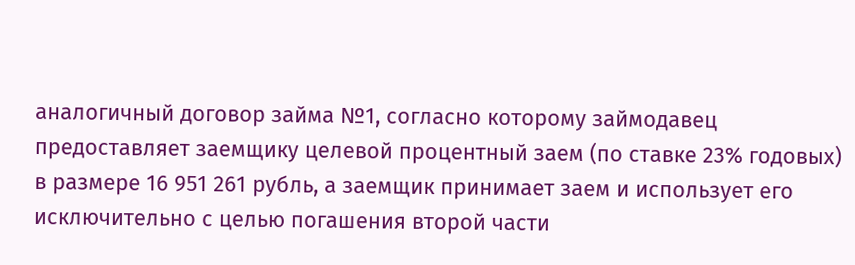аналогичный договор займа №1, согласно которому займодавец предоставляет заемщику целевой процентный заем (по ставке 23% годовых) в размере 16 951 261 рубль, а заемщик принимает заем и использует его исключительно с целью погашения второй части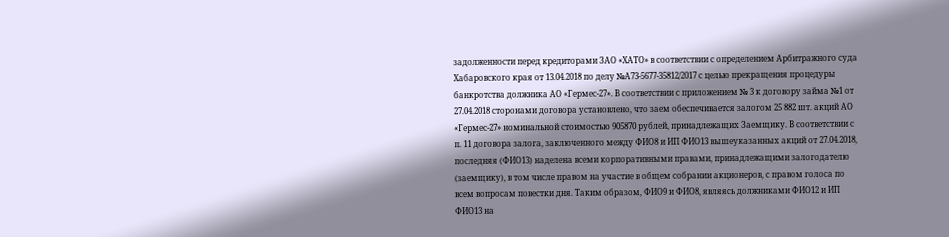задолженности перед кредиторами ЗАО «ХАТО» в соответствии с определением Арбитражного суда Хабаровского края от 13.04.2018 по делу №А73-5677-35812/2017 с целью прекращения процедуры банкротства должника АО «Гермес-27». В соответствии с приложением № 3 к договору займа №1 от 27.04.2018 сторонами договора установлено, что заем обеспечивается залогом 25 882 шт. акций АО «Гермес-27» номинальной стоимостью 905870 рублей, принадлежащих Заемщику. В соответствии с п. 11 договора залога, заключенного между ФИО8 и ИП ФИО13 вышеуказанных акций от 27.04.2018, последняя (ФИО13) наделена всеми корпоративными правами, принадлежащими залогодателю (заемщику), в том числе правом на участие в общем собрании акционеров, с правом голоса по всем вопросам повестки дня. Таким образом, ФИО9 и ФИО8, являясь должниками ФИО12 и ИП ФИО13 на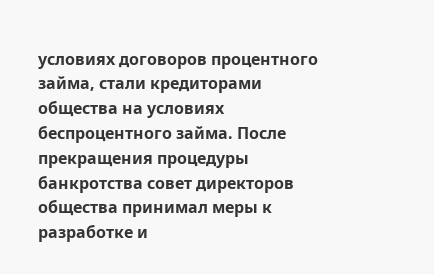условиях договоров процентного займа, стали кредиторами общества на условиях беспроцентного займа. После прекращения процедуры банкротства совет директоров общества принимал меры к разработке и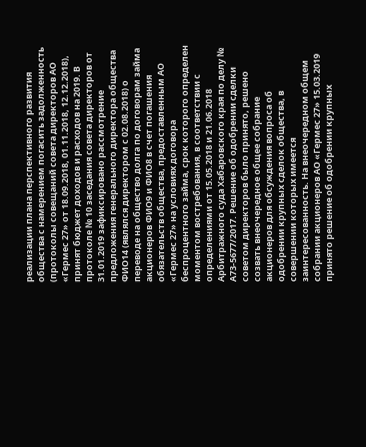реализации плана перспективного развития общества с намерением погасить задолженность (протоколы совещаний совета директоров АО «Гермес 27» от 18.09.2018, 01.11.2018, 12.12.2018), принят бюджет доходов и расходов на 2019. В протоколе № 10 заседания совета директоров от 31.01.2019 зафиксировано рассмотрение предложения генерального директора общества ФИО14 (являлся директором с 02.08.2018) о переводе на общество долга по договорам займа акционеров ФИО9 и ФИО8 в счет погашения обязательств общества, предоставленным АО «Гермес 27» на условиях договора беспроцентного займа, срок которого определен моментом востребования, в соответствии с определениями от 15.05.2018 и 21.06.2018 Арбитражного суда Хабаровского края по делу № А73-5677/2017. Решение об одобрении сделки советом директоров было принято, решено созвать внеочередное общее собрание акционеров для обсуждения вопроса об одобрении крупных сделок общества, в совершении которых имеется заинтересованность. На внеочередном общем собрании акционеров АО «Гермес 27» 15.03.2019 принято решение об одобрении крупных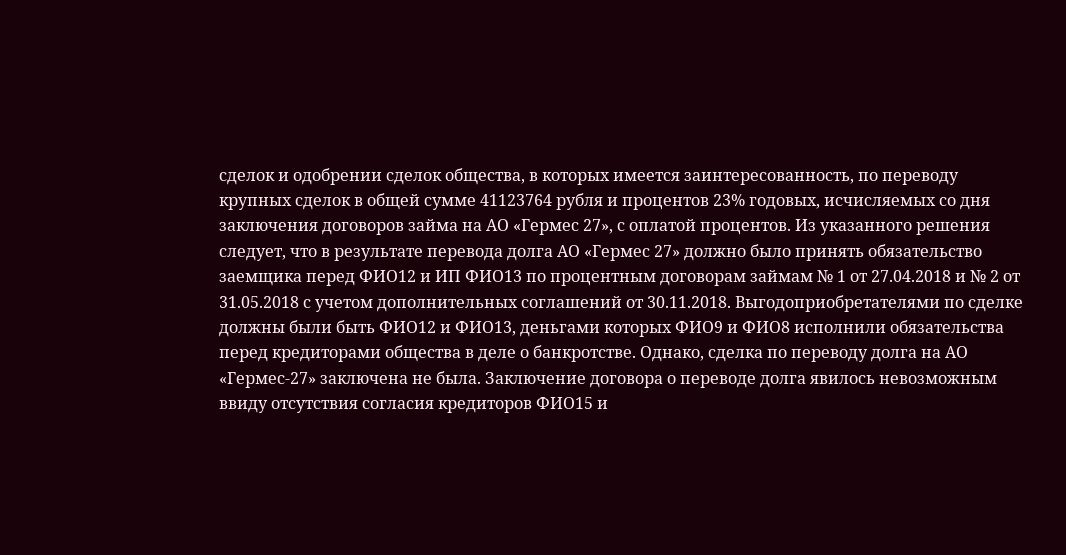сделок и одобрении сделок общества, в которых имеется заинтересованность, по переводу крупных сделок в общей сумме 41123764 рубля и процентов 23% годовых, исчисляемых со дня заключения договоров займа на АО «Гермес 27», с оплатой процентов. Из указанного решения следует, что в результате перевода долга АО «Гермес 27» должно было принять обязательство заемщика перед ФИО12 и ИП ФИО13 по процентным договорам займам № 1 от 27.04.2018 и № 2 от 31.05.2018 с учетом дополнительных соглашений от 30.11.2018. Выгодоприобретателями по сделке должны были быть ФИО12 и ФИО13, деньгами которых ФИО9 и ФИО8 исполнили обязательства перед кредиторами общества в деле о банкротстве. Однако, сделка по переводу долга на АО «Гермес-27» заключена не была. Заключение договора о переводе долга явилось невозможным ввиду отсутствия согласия кредиторов ФИО15 и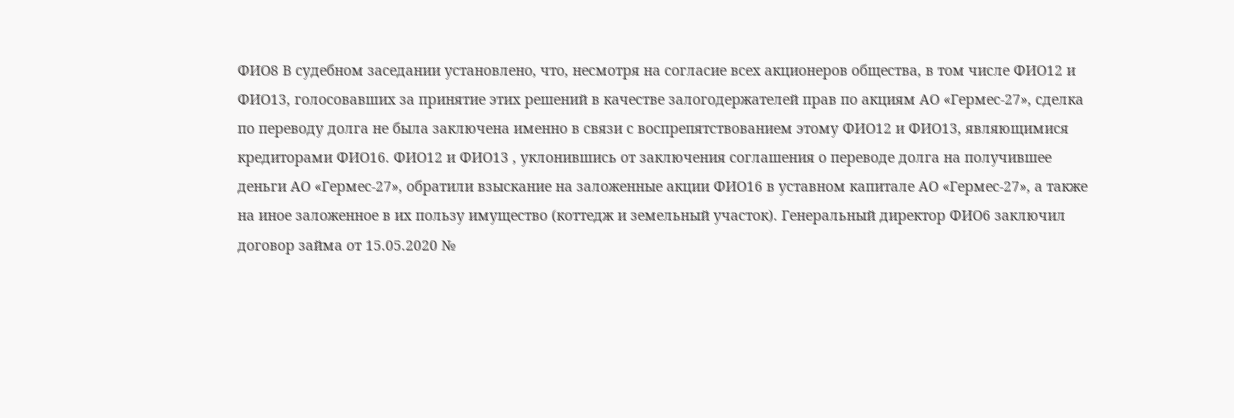ФИО8 В судебном заседании установлено, что, несмотря на согласие всех акционеров общества, в том числе ФИО12 и ФИО13, голосовавших за принятие этих решений в качестве залогодержателей прав по акциям АО «Гермес-27», сделка по переводу долга не была заключена именно в связи с воспрепятствованием этому ФИО12 и ФИО13, являющимися кредиторами ФИО16. ФИО12 и ФИО13 , уклонившись от заключения соглашения о переводе долга на получившее деньги АО «Гермес-27», обратили взыскание на заложенные акции ФИО16 в уставном капитале АО «Гермес-27», а также на иное заложенное в их пользу имущество (коттедж и земельный участок). Генеральный директор ФИО6 заключил договор займа от 15.05.2020 №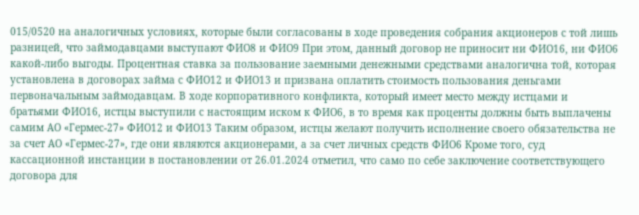015/0520 на аналогичных условиях, которые были согласованы в ходе проведения собрания акционеров с той лишь разницей, что займодавцами выступают ФИО8 и ФИО9 При этом, данный договор не приносит ни ФИО16, ни ФИО6 какой-либо выгоды. Процентная ставка за пользование заемными денежными средствами аналогична той, которая установлена в договорах займа с ФИО12 и ФИО13 и призвана оплатить стоимость пользования деньгами первоначальным займодавцам. В ходе корпоративного конфликта, который имеет место между истцами и братьями ФИО16, истцы выступили с настоящим иском к ФИО6, в то время как проценты должны быть выплачены самим АО «Гермес-27» ФИО12 и ФИО13 Таким образом, истцы желают получить исполнение своего обязательства не за счет АО «Гермес-27», где они являются акционерами, а за счет личных средств ФИО6 Кроме того, суд кассационной инстанции в постановлении от 26.01.2024 отметил, что само по себе заключение соответствующего договора для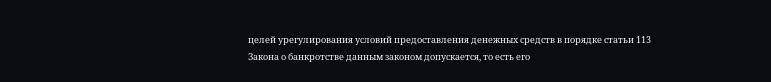целей урегулирования условий предоставления денежных средств в порядке статьи 113 Закона о банкротстве данным законом допускается, то есть его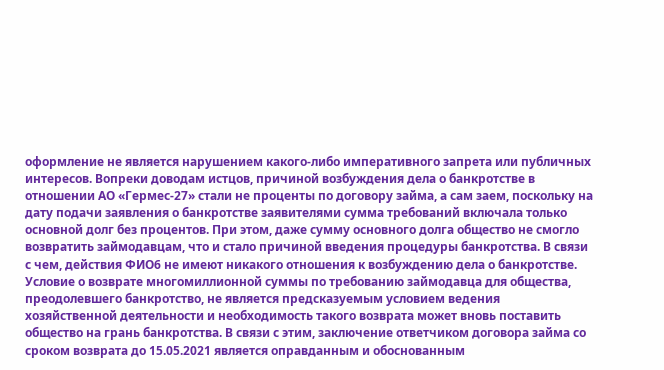оформление не является нарушением какого-либо императивного запрета или публичных интересов. Вопреки доводам истцов, причиной возбуждения дела о банкротстве в отношении АО «Гермес-27» стали не проценты по договору займа, а сам заем, поскольку на дату подачи заявления о банкротстве заявителями сумма требований включала только основной долг без процентов. При этом, даже сумму основного долга общество не смогло возвратить займодавцам, что и стало причиной введения процедуры банкротства. В связи с чем, действия ФИО6 не имеют никакого отношения к возбуждению дела о банкротстве. Условие о возврате многомиллионной суммы по требованию займодавца для общества, преодолевшего банкротство, не является предсказуемым условием ведения хозяйственной деятельности и необходимость такого возврата может вновь поставить общество на грань банкротства. В связи с этим, заключение ответчиком договора займа со сроком возврата до 15.05.2021 является оправданным и обоснованным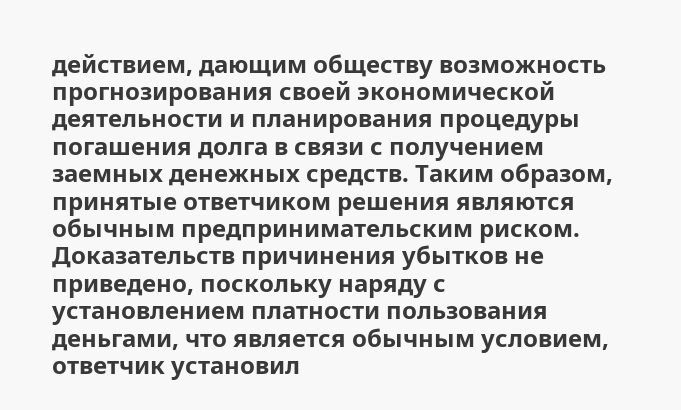действием, дающим обществу возможность прогнозирования своей экономической деятельности и планирования процедуры погашения долга в связи с получением заемных денежных средств. Таким образом, принятые ответчиком решения являются обычным предпринимательским риском. Доказательств причинения убытков не приведено, поскольку наряду с установлением платности пользования деньгами, что является обычным условием, ответчик установил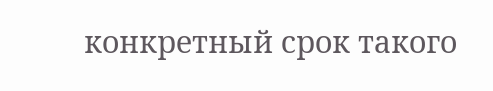конкретный срок такого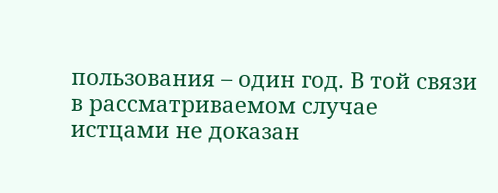пользования – один год. В той связи в рассматриваемом случае истцами не доказан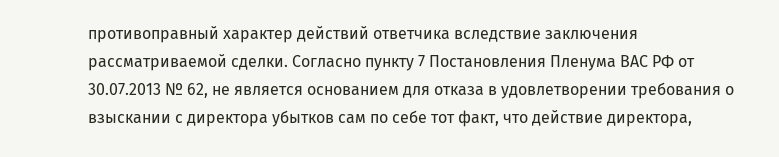противоправный характер действий ответчика вследствие заключения рассматриваемой сделки. Согласно пункту 7 Постановления Пленума ВАС РФ от 30.07.2013 № 62, не является основанием для отказа в удовлетворении требования о взыскании с директора убытков сам по себе тот факт, что действие директора,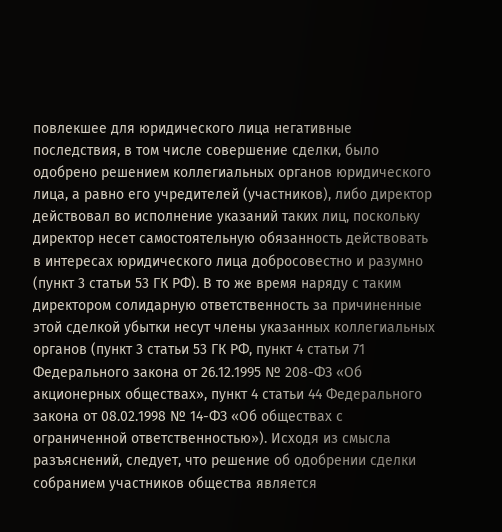повлекшее для юридического лица негативные последствия, в том числе совершение сделки, было одобрено решением коллегиальных органов юридического лица, а равно его учредителей (участников), либо директор действовал во исполнение указаний таких лиц, поскольку директор несет самостоятельную обязанность действовать в интересах юридического лица добросовестно и разумно (пункт 3 статьи 53 ГК РФ). В то же время наряду с таким директором солидарную ответственность за причиненные этой сделкой убытки несут члены указанных коллегиальных органов (пункт 3 статьи 53 ГК РФ, пункт 4 статьи 71 Федерального закона от 26.12.1995 № 208-ФЗ «Об акционерных обществах», пункт 4 статьи 44 Федерального закона от 08.02.1998 № 14-ФЗ «Об обществах с ограниченной ответственностью»). Исходя из смысла разъяснений, следует, что решение об одобрении сделки собранием участников общества является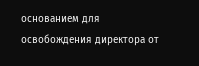основанием для освобождения директора от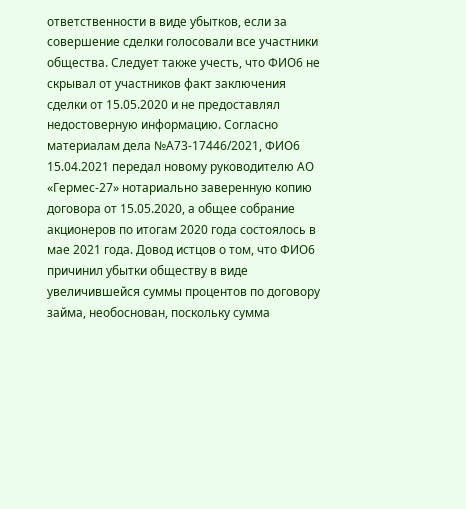ответственности в виде убытков, если за совершение сделки голосовали все участники общества. Следует также учесть, что ФИО6 не скрывал от участников факт заключения сделки от 15.05.2020 и не предоставлял недостоверную информацию. Согласно материалам дела №А73-17446/2021, ФИО6 15.04.2021 передал новому руководителю АО «Гермес-27» нотариально заверенную копию договора от 15.05.2020, а общее собрание акционеров по итогам 2020 года состоялось в мае 2021 года. Довод истцов о том, что ФИО6 причинил убытки обществу в виде увеличившейся суммы процентов по договору займа, необоснован, поскольку сумма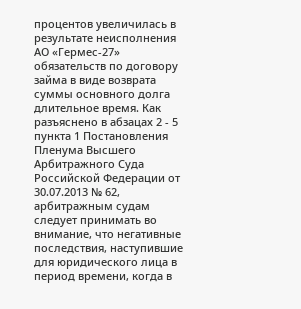процентов увеличилась в результате неисполнения АО «Гермес-27» обязательств по договору займа в виде возврата суммы основного долга длительное время. Как разъяснено в абзацах 2 - 5 пункта 1 Постановления Пленума Высшего Арбитражного Суда Российской Федерации от 30.07.2013 № 62, арбитражным судам следует принимать во внимание, что негативные последствия, наступившие для юридического лица в период времени, когда в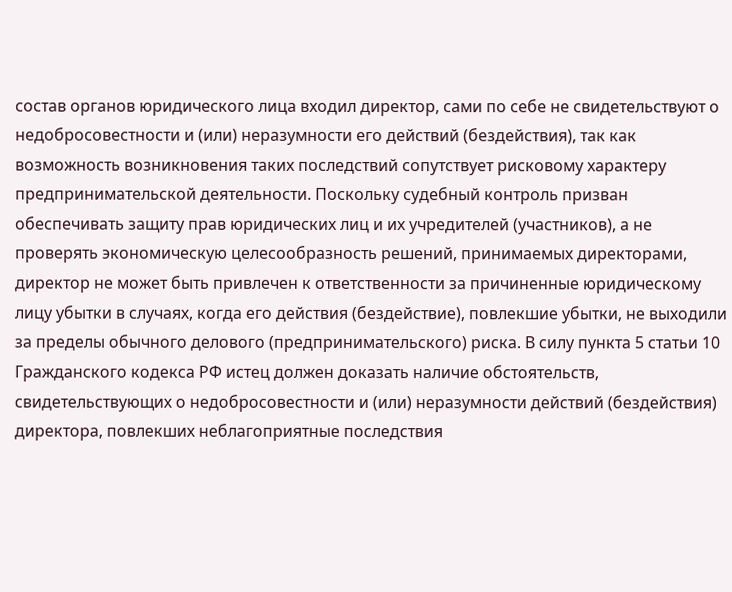состав органов юридического лица входил директор, сами по себе не свидетельствуют о недобросовестности и (или) неразумности его действий (бездействия), так как возможность возникновения таких последствий сопутствует рисковому характеру предпринимательской деятельности. Поскольку судебный контроль призван обеспечивать защиту прав юридических лиц и их учредителей (участников), а не проверять экономическую целесообразность решений, принимаемых директорами, директор не может быть привлечен к ответственности за причиненные юридическому лицу убытки в случаях, когда его действия (бездействие), повлекшие убытки, не выходили за пределы обычного делового (предпринимательского) риска. В силу пункта 5 статьи 10 Гражданского кодекса РФ истец должен доказать наличие обстоятельств, свидетельствующих о недобросовестности и (или) неразумности действий (бездействия) директора, повлекших неблагоприятные последствия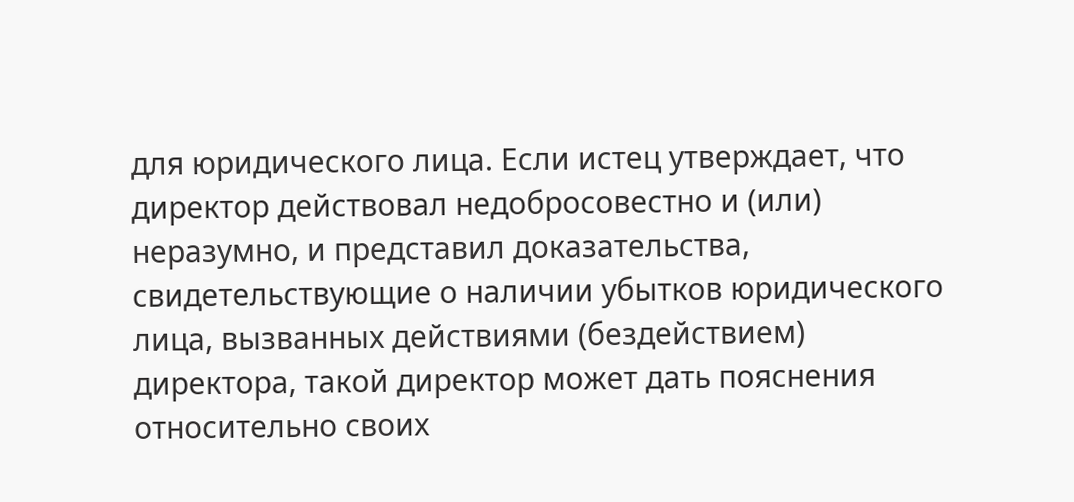для юридического лица. Если истец утверждает, что директор действовал недобросовестно и (или) неразумно, и представил доказательства, свидетельствующие о наличии убытков юридического лица, вызванных действиями (бездействием) директора, такой директор может дать пояснения относительно своих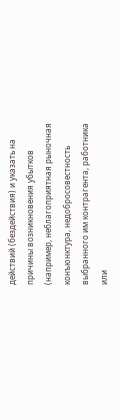действий (бездействия) и указать на причины возникновения убытков (например, неблагоприятная рыночная конъюнктура, недобросовестность выбранного им контрагента, работника или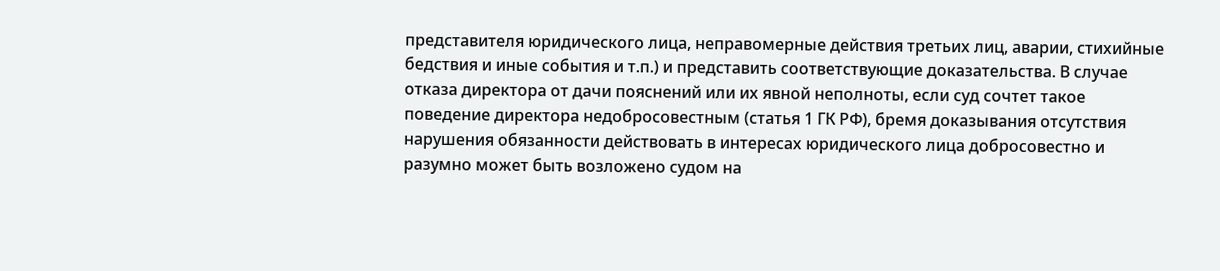представителя юридического лица, неправомерные действия третьих лиц, аварии, стихийные бедствия и иные события и т.п.) и представить соответствующие доказательства. В случае отказа директора от дачи пояснений или их явной неполноты, если суд сочтет такое поведение директора недобросовестным (статья 1 ГК РФ), бремя доказывания отсутствия нарушения обязанности действовать в интересах юридического лица добросовестно и разумно может быть возложено судом на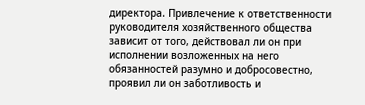директора. Привлечение к ответственности руководителя хозяйственного общества зависит от того, действовал ли он при исполнении возложенных на него обязанностей разумно и добросовестно, проявил ли он заботливость и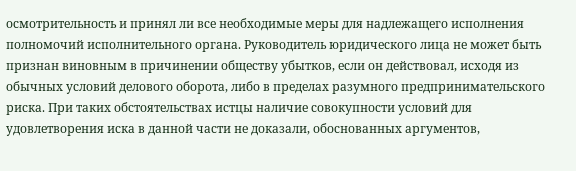осмотрительность и принял ли все необходимые меры для надлежащего исполнения полномочий исполнительного органа. Руководитель юридического лица не может быть признан виновным в причинении обществу убытков, если он действовал, исходя из обычных условий делового оборота, либо в пределах разумного предпринимательского риска. При таких обстоятельствах истцы наличие совокупности условий для удовлетворения иска в данной части не доказали, обоснованных аргументов,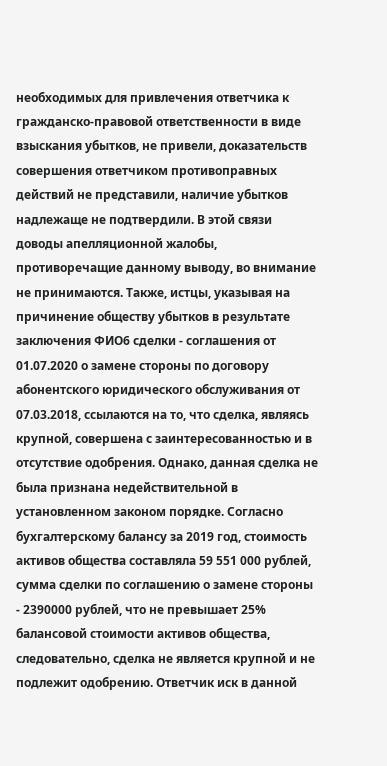необходимых для привлечения ответчика к гражданско-правовой ответственности в виде взыскания убытков, не привели, доказательств совершения ответчиком противоправных действий не представили, наличие убытков надлежаще не подтвердили. В этой связи доводы апелляционной жалобы, противоречащие данному выводу, во внимание не принимаются. Также, истцы, указывая на причинение обществу убытков в результате заключения ФИО6 сделки - соглашения от 01.07.2020 о замене стороны по договору абонентского юридического обслуживания от 07.03.2018, ссылаются на то, что сделка, являясь крупной, совершена с заинтересованностью и в отсутствие одобрения. Однако, данная сделка не была признана недействительной в установленном законом порядке. Согласно бухгалтерскому балансу за 2019 год, стоимость активов общества составляла 59 551 000 рублей, сумма сделки по соглашению о замене стороны - 2390000 рублей, что не превышает 25% балансовой стоимости активов общества, следовательно, сделка не является крупной и не подлежит одобрению. Ответчик иск в данной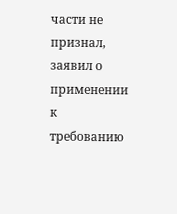части не признал, заявил о применении к требованию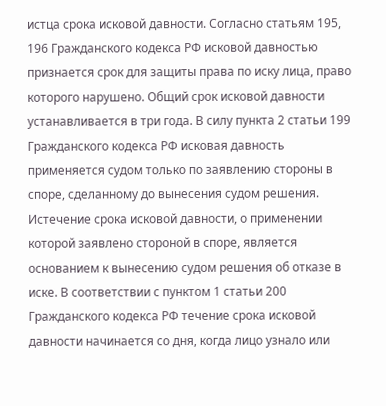истца срока исковой давности. Согласно статьям 195, 196 Гражданского кодекса РФ исковой давностью признается срок для защиты права по иску лица, право которого нарушено. Общий срок исковой давности устанавливается в три года. В силу пункта 2 статьи 199 Гражданского кодекса РФ исковая давность применяется судом только по заявлению стороны в споре, сделанному до вынесения судом решения. Истечение срока исковой давности, о применении которой заявлено стороной в споре, является основанием к вынесению судом решения об отказе в иске. В соответствии с пунктом 1 статьи 200 Гражданского кодекса РФ течение срока исковой давности начинается со дня, когда лицо узнало или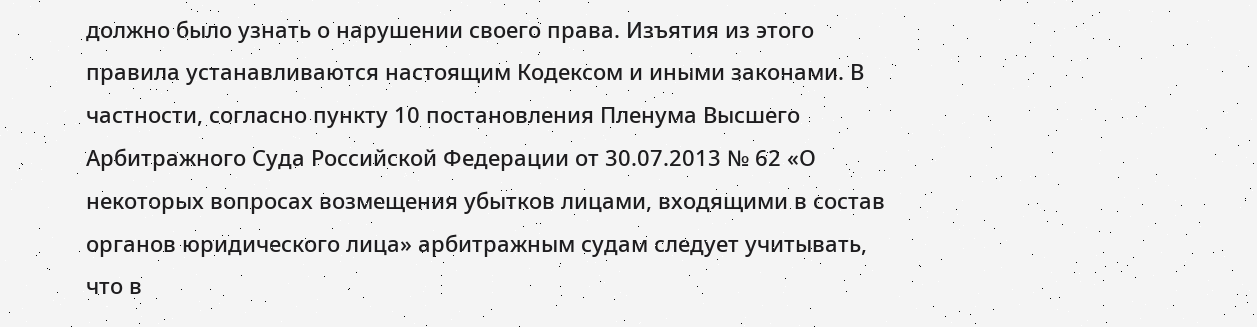должно было узнать о нарушении своего права. Изъятия из этого правила устанавливаются настоящим Кодексом и иными законами. В частности, согласно пункту 10 постановления Пленума Высшего Арбитражного Суда Российской Федерации от 30.07.2013 № 62 «О некоторых вопросах возмещения убытков лицами, входящими в состав органов юридического лица» арбитражным судам следует учитывать, что в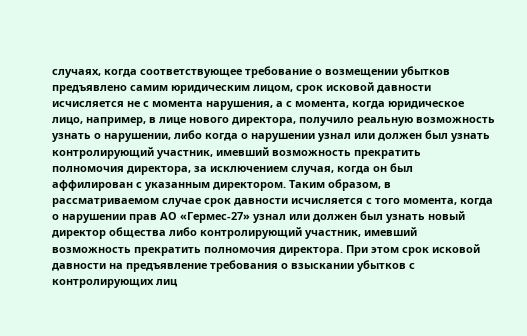случаях, когда соответствующее требование о возмещении убытков предъявлено самим юридическим лицом, срок исковой давности исчисляется не с момента нарушения, а с момента, когда юридическое лицо, например, в лице нового директора, получило реальную возможность узнать о нарушении, либо когда о нарушении узнал или должен был узнать контролирующий участник, имевший возможность прекратить полномочия директора, за исключением случая, когда он был аффилирован с указанным директором. Таким образом, в рассматриваемом случае срок давности исчисляется с того момента, когда о нарушении прав АО «Гермес-27» узнал или должен был узнать новый директор общества либо контролирующий участник, имевший возможность прекратить полномочия директора. При этом срок исковой давности на предъявление требования о взыскании убытков с контролирующих лиц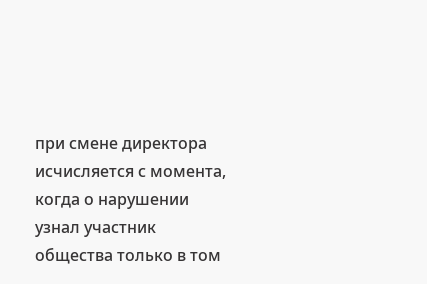при смене директора исчисляется с момента, когда о нарушении узнал участник общества только в том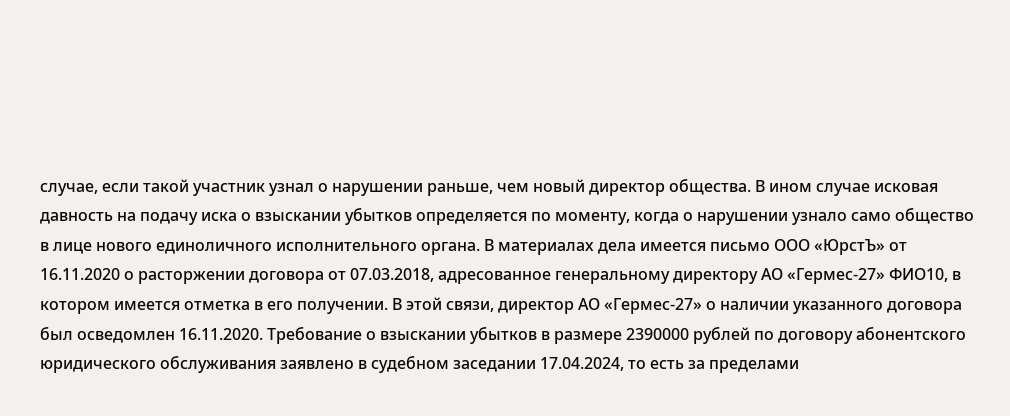случае, если такой участник узнал о нарушении раньше, чем новый директор общества. В ином случае исковая давность на подачу иска о взыскании убытков определяется по моменту, когда о нарушении узнало само общество в лице нового единоличного исполнительного органа. В материалах дела имеется письмо ООО «ЮрстЪ» от 16.11.2020 о расторжении договора от 07.03.2018, адресованное генеральному директору АО «Гермес-27» ФИО10, в котором имеется отметка в его получении. В этой связи, директор АО «Гермес-27» о наличии указанного договора был осведомлен 16.11.2020. Требование о взыскании убытков в размере 2390000 рублей по договору абонентского юридического обслуживания заявлено в судебном заседании 17.04.2024, то есть за пределами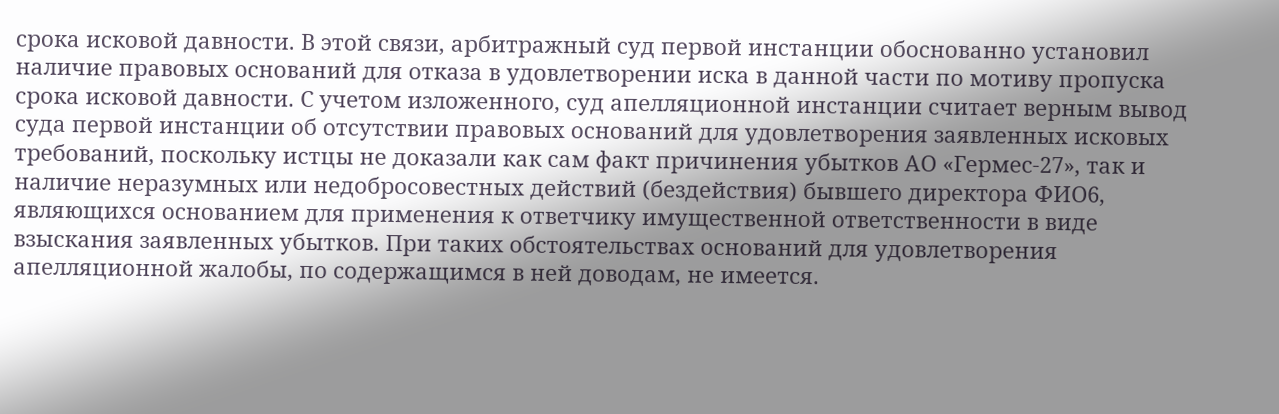срока исковой давности. В этой связи, арбитражный суд первой инстанции обоснованно установил наличие правовых оснований для отказа в удовлетворении иска в данной части по мотиву пропуска срока исковой давности. С учетом изложенного, суд апелляционной инстанции считает верным вывод суда первой инстанции об отсутствии правовых оснований для удовлетворения заявленных исковых требований, поскольку истцы не доказали как сам факт причинения убытков АО «Гермес-27», так и наличие неразумных или недобросовестных действий (бездействия) бывшего директора ФИО6, являющихся основанием для применения к ответчику имущественной ответственности в виде взыскания заявленных убытков. При таких обстоятельствах оснований для удовлетворения апелляционной жалобы, по содержащимся в ней доводам, не имеется.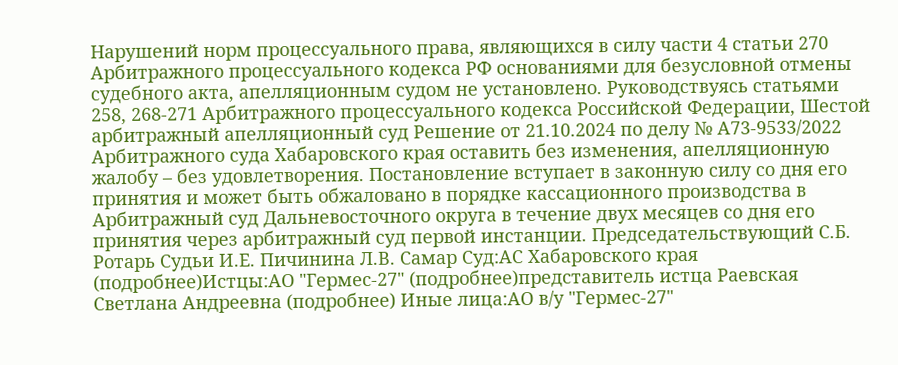Нарушений норм процессуального права, являющихся в силу части 4 статьи 270 Арбитражного процессуального кодекса РФ основаниями для безусловной отмены судебного акта, апелляционным судом не установлено. Руководствуясь статьями 258, 268-271 Арбитражного процессуального кодекса Российской Федерации, Шестой арбитражный апелляционный суд Решение от 21.10.2024 по делу № А73-9533/2022 Арбитражного суда Хабаровского края оставить без изменения, апелляционную жалобу – без удовлетворения. Постановление вступает в законную силу со дня его принятия и может быть обжаловано в порядке кассационного производства в Арбитражный суд Дальневосточного округа в течение двух месяцев со дня его принятия через арбитражный суд первой инстанции. Председательствующий С.Б. Ротарь Судьи И.Е. Пичинина Л.В. Самар Суд:АС Хабаровского края (подробнее)Истцы:АО "Гермес-27" (подробнее)представитель истца Раевская Светлана Андреевна (подробнее) Иные лица:АО в/у "Гермес-27"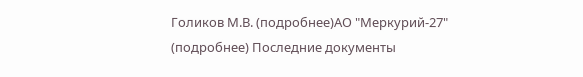Голиков М.В. (подробнее)АО "Меркурий-27" (подробнее) Последние документы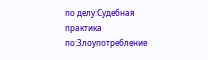по делу:Судебная практика по:Злоупотребление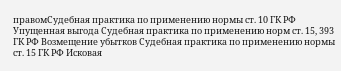правомСудебная практика по применению нормы ст. 10 ГК РФ Упущенная выгода Судебная практика по применению норм ст. 15, 393 ГК РФ Возмещение убытков Судебная практика по применению нормы ст. 15 ГК РФ Исковая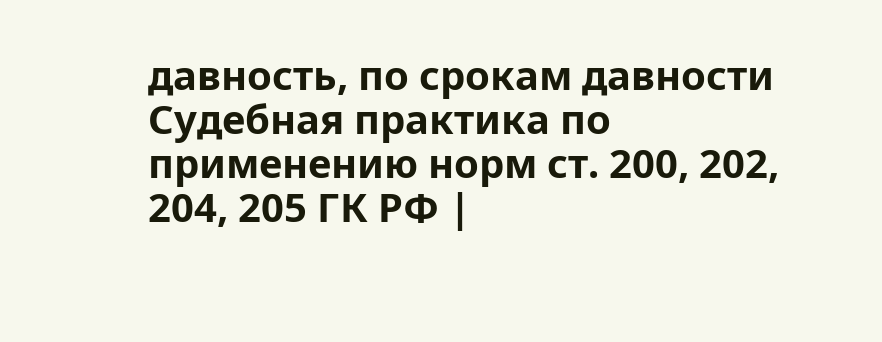давность, по срокам давности Судебная практика по применению норм ст. 200, 202, 204, 205 ГК РФ |